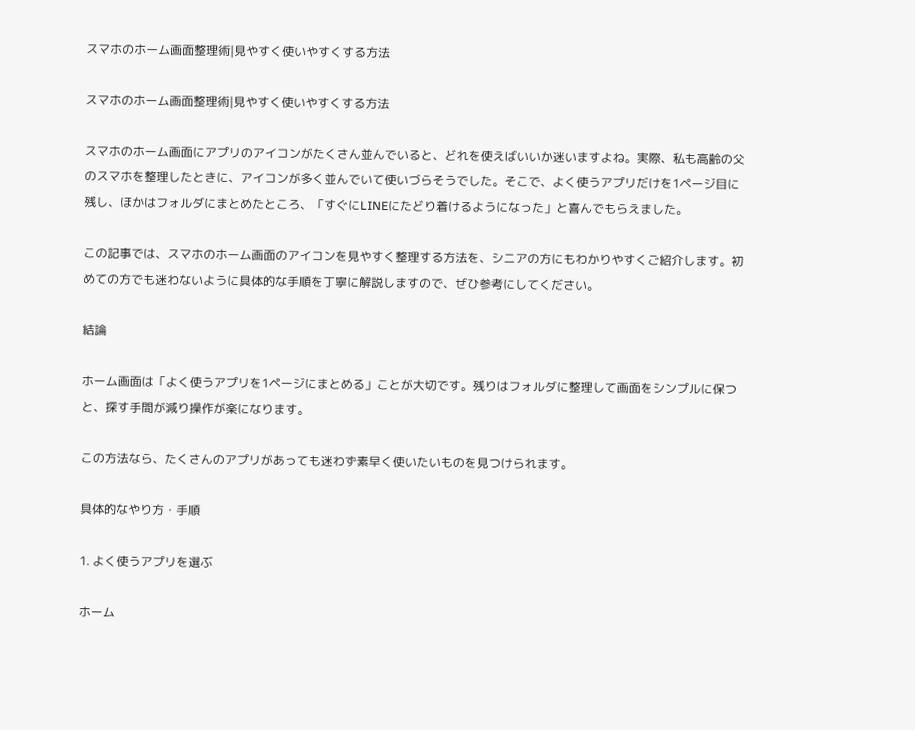スマホのホーム画面整理術|見やすく使いやすくする方法

スマホのホーム画面整理術|見やすく使いやすくする方法

スマホのホーム画面にアプリのアイコンがたくさん並んでいると、どれを使えばいいか迷いますよね。実際、私も高齢の父のスマホを整理したときに、アイコンが多く並んでいて使いづらそうでした。そこで、よく使うアプリだけを1ページ目に残し、ほかはフォルダにまとめたところ、「すぐにLINEにたどり着けるようになった」と喜んでもらえました。

この記事では、スマホのホーム画面のアイコンを見やすく整理する方法を、シニアの方にもわかりやすくご紹介します。初めての方でも迷わないように具体的な手順を丁寧に解説しますので、ぜひ参考にしてください。

結論

ホーム画面は「よく使うアプリを1ページにまとめる」ことが大切です。残りはフォルダに整理して画面をシンプルに保つと、探す手間が減り操作が楽になります。

この方法なら、たくさんのアプリがあっても迷わず素早く使いたいものを見つけられます。

具体的なやり方・手順

1. よく使うアプリを選ぶ

ホーム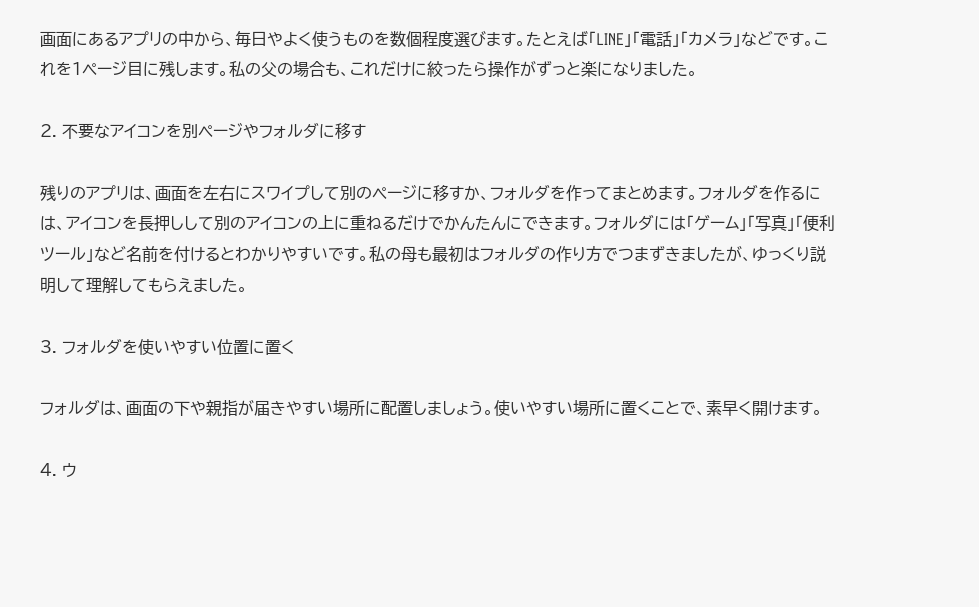画面にあるアプリの中から、毎日やよく使うものを数個程度選びます。たとえば「LINE」「電話」「カメラ」などです。これを1ページ目に残します。私の父の場合も、これだけに絞ったら操作がずっと楽になりました。

2. 不要なアイコンを別ページやフォルダに移す

残りのアプリは、画面を左右にスワイプして別のページに移すか、フォルダを作ってまとめます。フォルダを作るには、アイコンを長押しして別のアイコンの上に重ねるだけでかんたんにできます。フォルダには「ゲーム」「写真」「便利ツール」など名前を付けるとわかりやすいです。私の母も最初はフォルダの作り方でつまずきましたが、ゆっくり説明して理解してもらえました。

3. フォルダを使いやすい位置に置く

フォルダは、画面の下や親指が届きやすい場所に配置しましょう。使いやすい場所に置くことで、素早く開けます。

4. ウ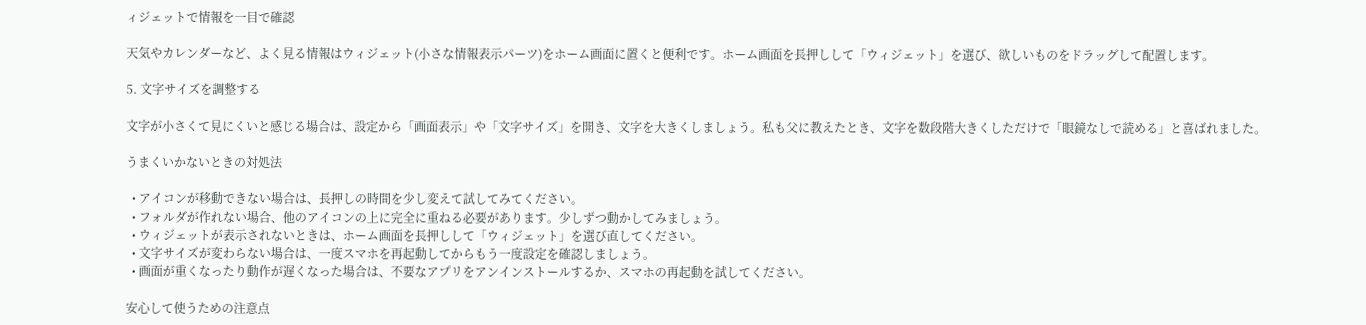ィジェットで情報を一目で確認

天気やカレンダーなど、よく見る情報はウィジェット(小さな情報表示パーツ)をホーム画面に置くと便利です。ホーム画面を長押しして「ウィジェット」を選び、欲しいものをドラッグして配置します。

5. 文字サイズを調整する

文字が小さくて見にくいと感じる場合は、設定から「画面表示」や「文字サイズ」を開き、文字を大きくしましょう。私も父に教えたとき、文字を数段階大きくしただけで「眼鏡なしで読める」と喜ばれました。

うまくいかないときの対処法

  • アイコンが移動できない場合は、長押しの時間を少し変えて試してみてください。
  • フォルダが作れない場合、他のアイコンの上に完全に重ねる必要があります。少しずつ動かしてみましょう。
  • ウィジェットが表示されないときは、ホーム画面を長押しして「ウィジェット」を選び直してください。
  • 文字サイズが変わらない場合は、一度スマホを再起動してからもう一度設定を確認しましょう。
  • 画面が重くなったり動作が遅くなった場合は、不要なアプリをアンインストールするか、スマホの再起動を試してください。

安心して使うための注意点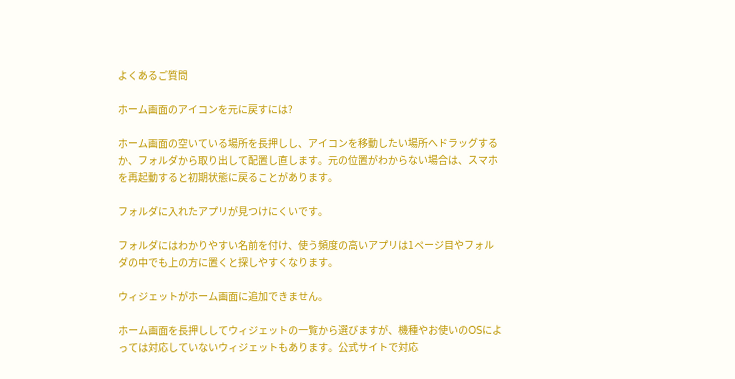よくあるご質問

ホーム画面のアイコンを元に戻すには?

ホーム画面の空いている場所を長押しし、アイコンを移動したい場所へドラッグするか、フォルダから取り出して配置し直します。元の位置がわからない場合は、スマホを再起動すると初期状態に戻ることがあります。

フォルダに入れたアプリが見つけにくいです。

フォルダにはわかりやすい名前を付け、使う頻度の高いアプリは1ページ目やフォルダの中でも上の方に置くと探しやすくなります。

ウィジェットがホーム画面に追加できません。

ホーム画面を長押ししてウィジェットの一覧から選びますが、機種やお使いのOSによっては対応していないウィジェットもあります。公式サイトで対応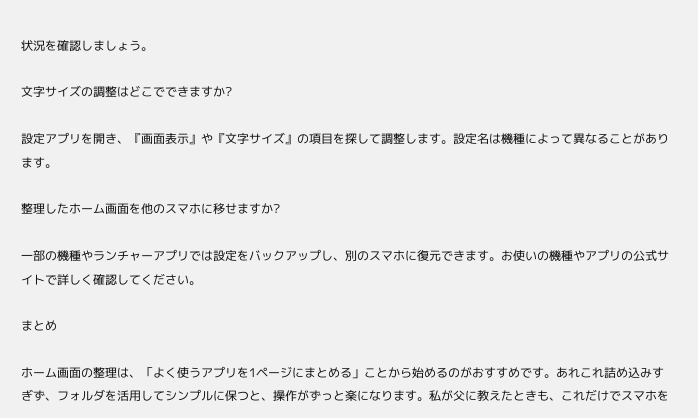状況を確認しましょう。

文字サイズの調整はどこでできますか?

設定アプリを開き、『画面表示』や『文字サイズ』の項目を探して調整します。設定名は機種によって異なることがあります。

整理したホーム画面を他のスマホに移せますか?

一部の機種やランチャーアプリでは設定をバックアップし、別のスマホに復元できます。お使いの機種やアプリの公式サイトで詳しく確認してください。

まとめ

ホーム画面の整理は、「よく使うアプリを1ページにまとめる」ことから始めるのがおすすめです。あれこれ詰め込みすぎず、フォルダを活用してシンプルに保つと、操作がずっと楽になります。私が父に教えたときも、これだけでスマホを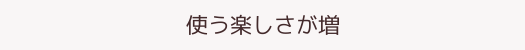使う楽しさが増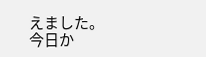えました。今日か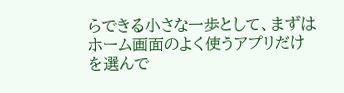らできる小さな一歩として、まずはホーム画面のよく使うアプリだけを選んで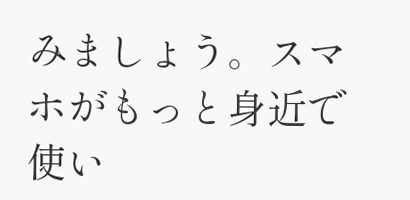みましょう。スマホがもっと身近で使い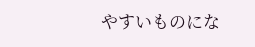やすいものにな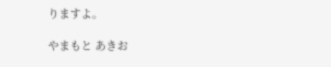りますよ。

やまもと あきお